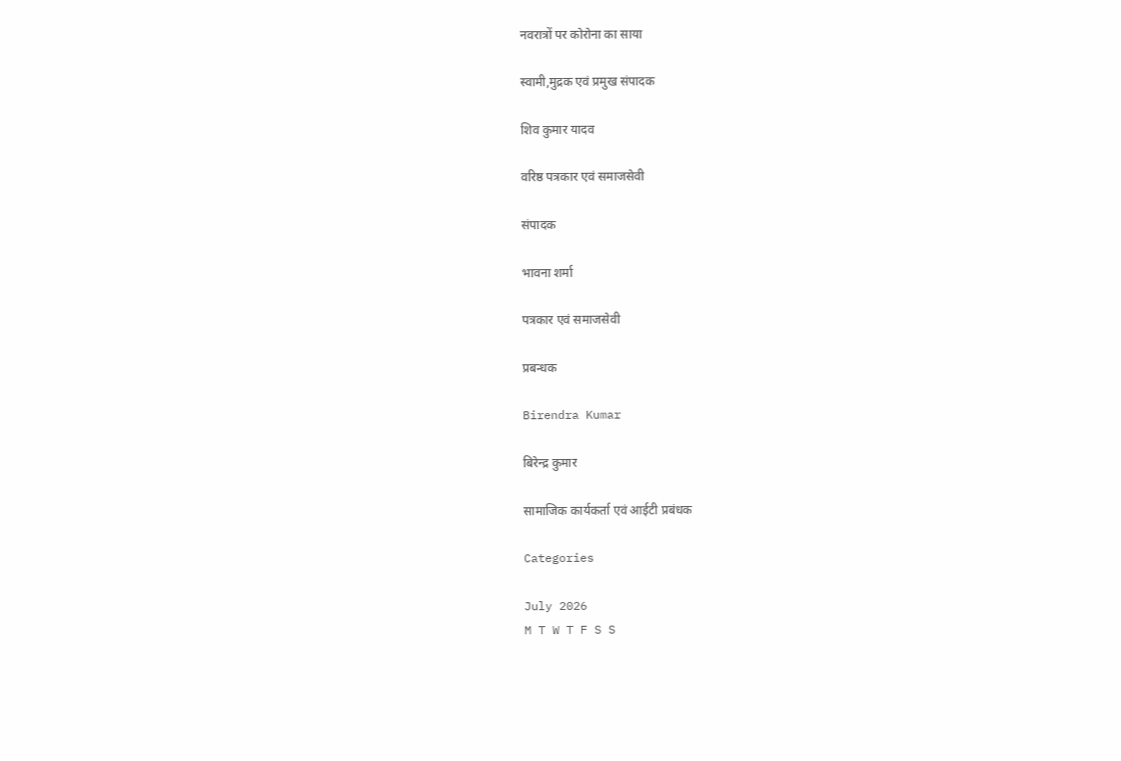नवरात्रों पर कोरोना का साया

स्वामी,मुद्रक एवं प्रमुख संपादक

शिव कुमार यादव

वरिष्ठ पत्रकार एवं समाजसेवी

संपादक

भावना शर्मा

पत्रकार एवं समाजसेवी

प्रबन्धक

Birendra Kumar

बिरेन्द्र कुमार

सामाजिक कार्यकर्ता एवं आईटी प्रबंधक

Categories

July 2026
M T W T F S S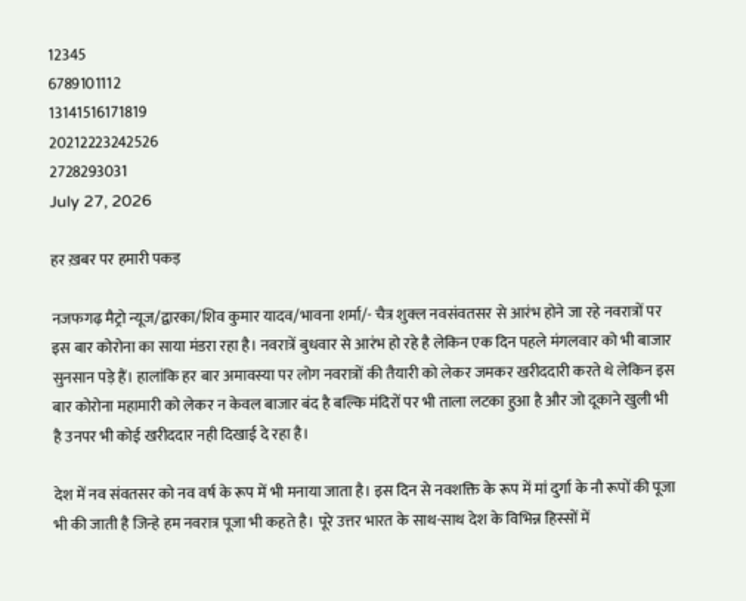12345
6789101112
13141516171819
20212223242526
2728293031
July 27, 2026

हर ख़बर पर हमारी पकड़

नजफगढ़ मैट्रो न्यूज/द्वारका/शिव कुमार यादव/भावना शर्मा/- चैत्र शुक्ल नवसंवतसर से आरंभ होने जा रहे नवरात्रों पर इस बार कोरोना का साया मंडरा रहा है। नवरात्रें बुधवार से आरंभ हो रहे है लेकिन एक दिन पहले मंगलवार को भी बाजार सुनसान पड़े हैं। हालांकि हर बार अमावस्या पर लोग नवरात्रों की तैयारी को लेकर जमकर खरीददारी करते थे लेकिन इस बार कोरोना महामारी को लेकर न केवल बाजार बंद है बल्कि मंदिरों पर भी ताला लटका हुआ है और जो दूकाने खुली भी है उनपर भी कोई खरीददार नही दिखाई दे रहा है।

देश में नव संवतसर को नव वर्ष के रूप में भी मनाया जाता है। इस दिन से नवशक्ति के रूप में मां दुर्गा के नौ रूपों की पूजा भी की जाती है जिन्हे हम नवरात्र पूजा भी कहते है। पूरे उत्तर भारत के साथ-साथ देश के विभिन्न हिस्सों में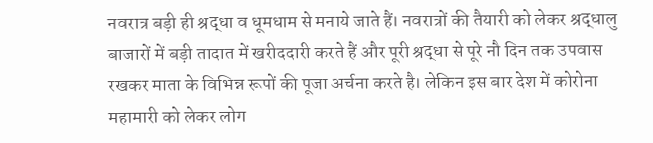नवरात्र बड़ी ही श्रद्धा व धूमधाम से मनाये जाते हैं। नवरात्रों की तैयारी को लेकर श्रद्धालु बाजारों में बड़ी तादात में खरीददारी करते हैं और पूरी श्रद्धा से पूरे नौ दिन तक उपवास रखकर माता के विभिन्न रूपों की पूजा अर्चना करते है। लेकिन इस बार देश में कोरोना महामारी को लेकर लोग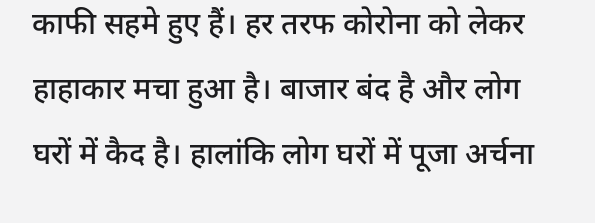काफी सहमे हुए हैं। हर तरफ कोरोना को लेकर हाहाकार मचा हुआ है। बाजार बंद है और लोग घरों में कैद है। हालांकि लोग घरों में पूजा अर्चना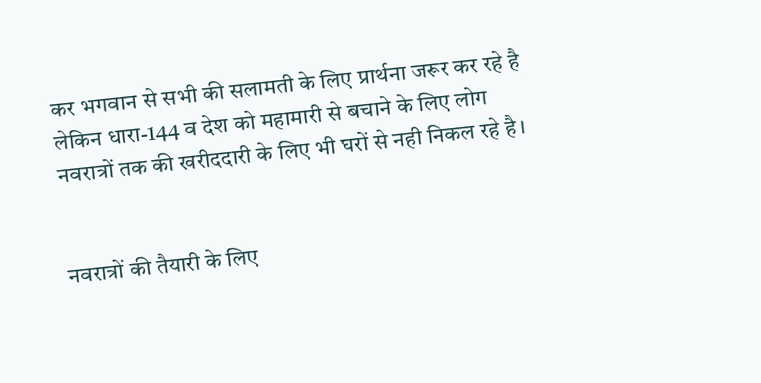कर भगवान से सभी की सलामती के लिए प्रार्थना जरूर कर रहे है लेकिन धारा-144 व देश को महामारी से बचाने के लिए लोग नवरात्रों तक की खरीददारी के लिए भी घरों से नही निकल रहे है।


नवरात्रों की तैयारी के लिए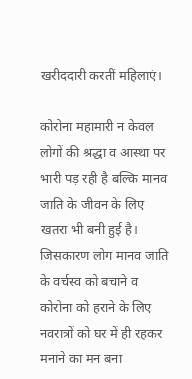खरीददारी करतीं महिलाएं।

कोरोना महामारी न केवल लोगों की श्रद्धा व आस्था पर भारी पड़ रही है बल्कि मानव जाति के जीवन के लिए खतरा भी बनी हुई है। जिसकारण लोग मानव जाति के वर्चस्व को बचाने व कोरोना को हराने के लिए नवरात्रों को घर में ही रहकर मनाने का मन बना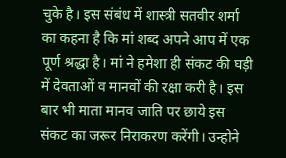चुके है। इस संबंध में शास्त्री सतवीर शर्मा का कहना है कि मां शब्द अपने आप में एक पूर्ण श्रद्धा है। मां ने हमेशा ही संकट की घड़ी में देवताओं व मानवों की रक्षा करी है। इस बार भी माता मानव जाति पर छाये इस संकट का जरूर निराकरण करेंगी। उन्होने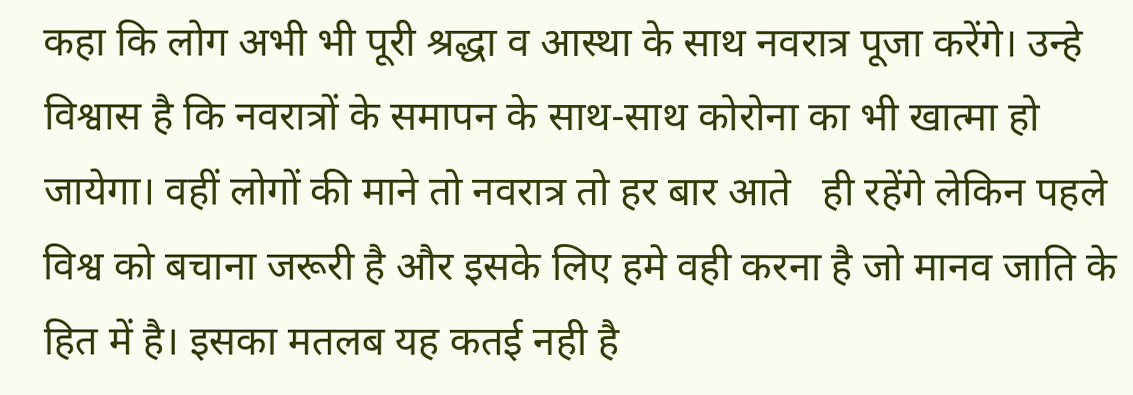कहा कि लोग अभी भी पूरी श्रद्धा व आस्था के साथ नवरात्र पूजा करेंगे। उन्हे विश्वास है कि नवरात्रों के समापन के साथ-साथ कोरोना का भी खात्मा हो जायेगा। वहीं लोगों की माने तो नवरात्र तो हर बार आते   ही रहेंगे लेकिन पहले विश्व को बचाना जरूरी है और इसके लिए हमे वही करना है जो मानव जाति के हित में है। इसका मतलब यह कतई नही है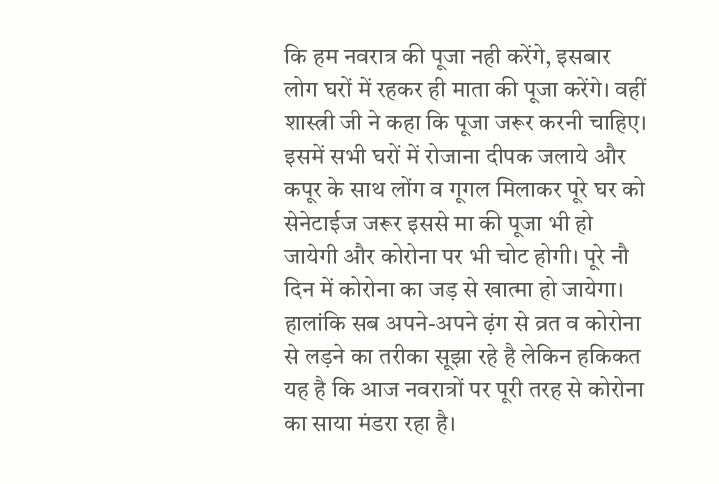कि हम नवरात्र की पूजा नही करेंगे, इसबार लोग घरों में रहकर ही माता की पूजा करेंगे। वहीं शास्त्री जी ने कहा कि पूजा जरूर करनी चाहिए। इसमें सभी घरों में रोजाना दीपक जलाये और कपूर के साथ लोंग व गूगल मिलाकर पूरे घर को सेनेटाईज जरूर इससे मा की पूजा भी हो जायेगी और कोरोना पर भी चोट होगी। पूरे नौ दिन में कोरोना का जड़ से खात्मा हो जायेगा। हालांकि सब अपने-अपने ढ़ंग से व्रत व कोरोना से लड़ने का तरीका सूझा रहे है लेकिन हकिकत यह है कि आज नवरात्रों पर पूरी तरह से कोरोना का साया मंडरा रहा है।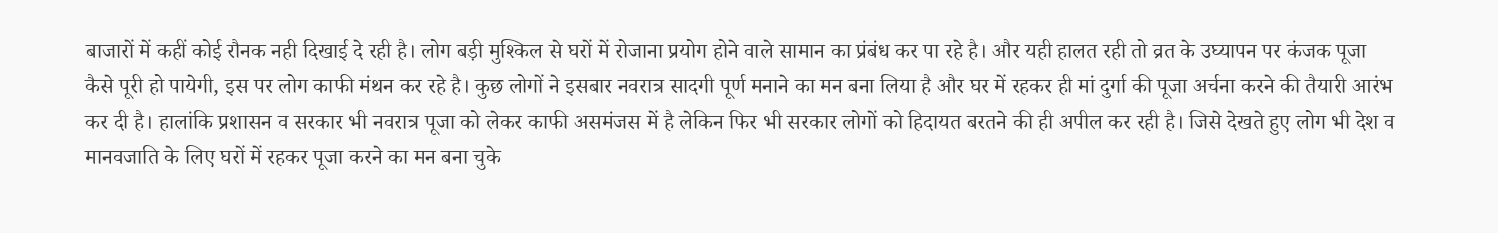बाजारों में कहीं कोई रौनक नही दिखाई दे रही है। लोग बड़ी मुश्किल से घरों में रोजाना प्रयोग होने वाले सामान का प्रंबंध कर पा रहे है। और यही हालत रही तो व्रत के उघ्यापन पर कंजक पूजा कैसे पूरी हो पायेगी, इस पर लोग काफी मंथन कर रहे है। कुछ लोगों ने इसबार नवरात्र सादगी पूर्ण मनाने का मन बना लिया है और घर में रहकर ही मां दुर्गा की पूजा अर्चना करने की तैयारी आरंभ कर दी है। हालांकि प्रशासन व सरकार भी नवरात्र पूजा को लेकर काफी असमंजस में है लेकिन फिर भी सरकार लोगों को हिदायत बरतने की ही अपील कर रही है। जिसे देखते हुए लोग भी देश व मानवजाति के लिए घरों में रहकर पूजा करने का मन बना चुके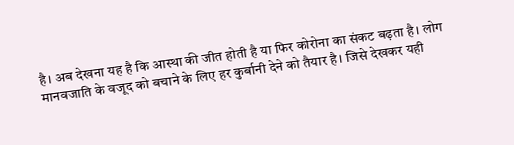है। अब देखना यह है कि आस्था की जीत होती है या फिर कोरोना का संकट बढ़ता है। लोग मानवजाति के वजूद को बचाने के लिए हर कुर्बानी देने को तैयार है। जिसे देखकर यही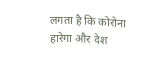लगता है कि कोरोना हारेगा और देश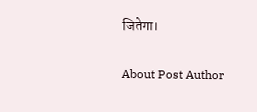जितेगा।

About Post Author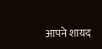आपने शायद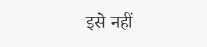इसे नहीं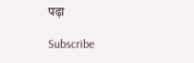पढ़ा

Subscribe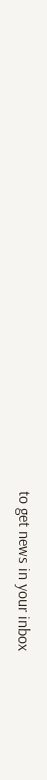to get news in your inbox